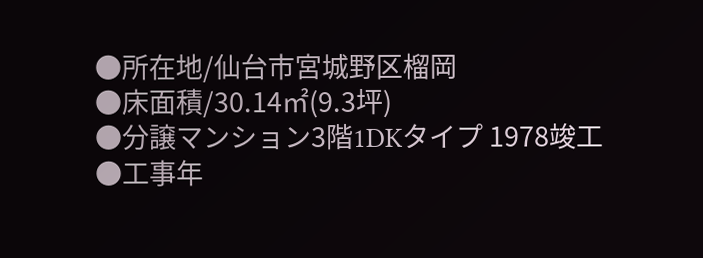●所在地/仙台市宮城野区榴岡
●床面積/30.14㎡(9.3坪)
●分譲マンション3階1DKタイプ 1978竣工
●工事年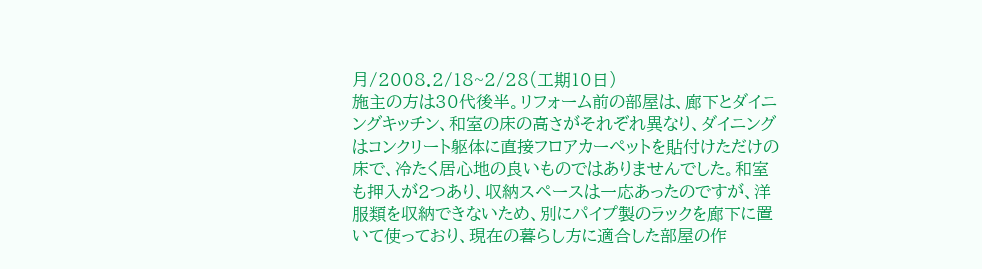月/2008.2/18~2/28(工期10日)
施主の方は30代後半。リフォーム前の部屋は、廊下とダイニングキッチン、和室の床の高さがそれぞれ異なり、ダイニングはコンクリート躯体に直接フロアカーペットを貼付けただけの床で、冷たく居心地の良いものではありませんでした。和室も押入が2つあり、収納スペースは一応あったのですが、洋服類を収納できないため、別にパイプ製のラックを廊下に置いて使っており、現在の暮らし方に適合した部屋の作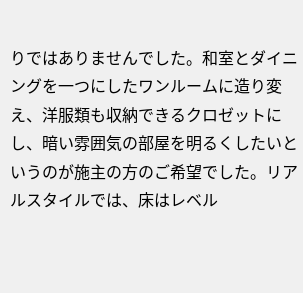りではありませんでした。和室とダイニングを一つにしたワンルームに造り変え、洋服類も収納できるクロゼットにし、暗い雰囲気の部屋を明るくしたいというのが施主の方のご希望でした。リアルスタイルでは、床はレベル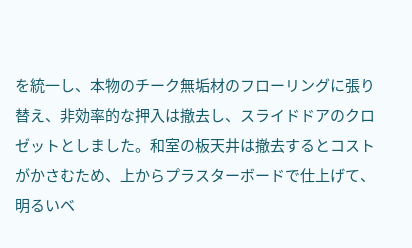を統一し、本物のチーク無垢材のフローリングに張り替え、非効率的な押入は撤去し、スライドドアのクロゼットとしました。和室の板天井は撤去するとコストがかさむため、上からプラスターボードで仕上げて、明るいベ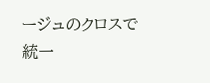ージュのクロスで統一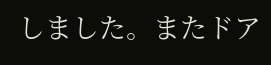しました。またドア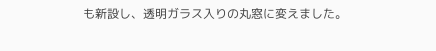も新設し、透明ガラス入りの丸窓に変えました。